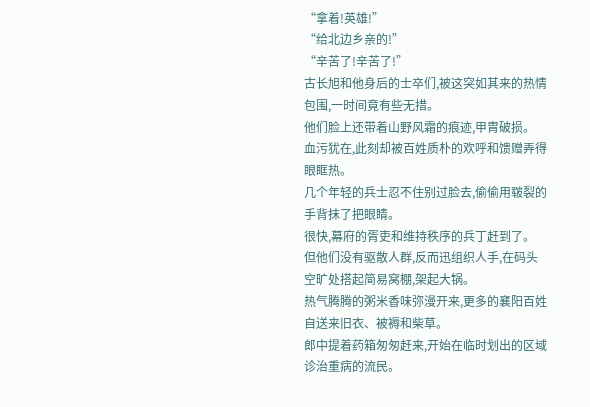“拿着!英雄!”
“给北边乡亲的!”
“辛苦了!辛苦了!”
古长旭和他身后的士卒们,被这突如其来的热情包围,一时间竟有些无措。
他们脸上还带着山野风霜的痕迹,甲胄破损。
血污犹在,此刻却被百姓质朴的欢呼和馈赠弄得眼眶热。
几个年轻的兵士忍不住别过脸去,偷偷用皲裂的手背抹了把眼睛。
很快,幕府的胥吏和维持秩序的兵丁赶到了。
但他们没有驱散人群,反而迅组织人手,在码头空旷处搭起简易窝棚,架起大锅。
热气腾腾的粥米香味弥漫开来,更多的襄阳百姓自送来旧衣、被褥和柴草。
郎中提着药箱匆匆赶来,开始在临时划出的区域诊治重病的流民。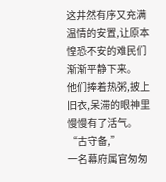这井然有序又充满温情的安置,让原本惶恐不安的难民们渐渐平静下来。
他们捧着热粥,披上旧衣,呆滞的眼神里慢慢有了活气。
“古守备,”
一名幕府属官匆匆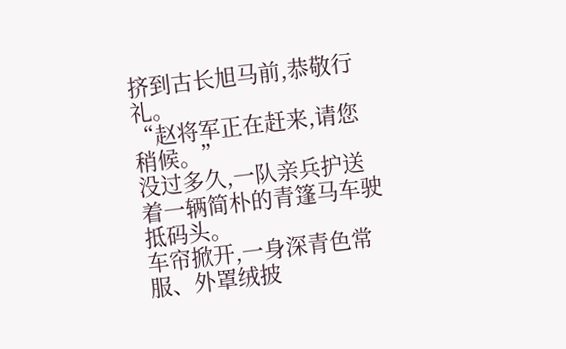挤到古长旭马前,恭敬行礼。
“赵将军正在赶来,请您稍候。”
没过多久,一队亲兵护送着一辆简朴的青篷马车驶抵码头。
车帘掀开,一身深青色常服、外罩绒披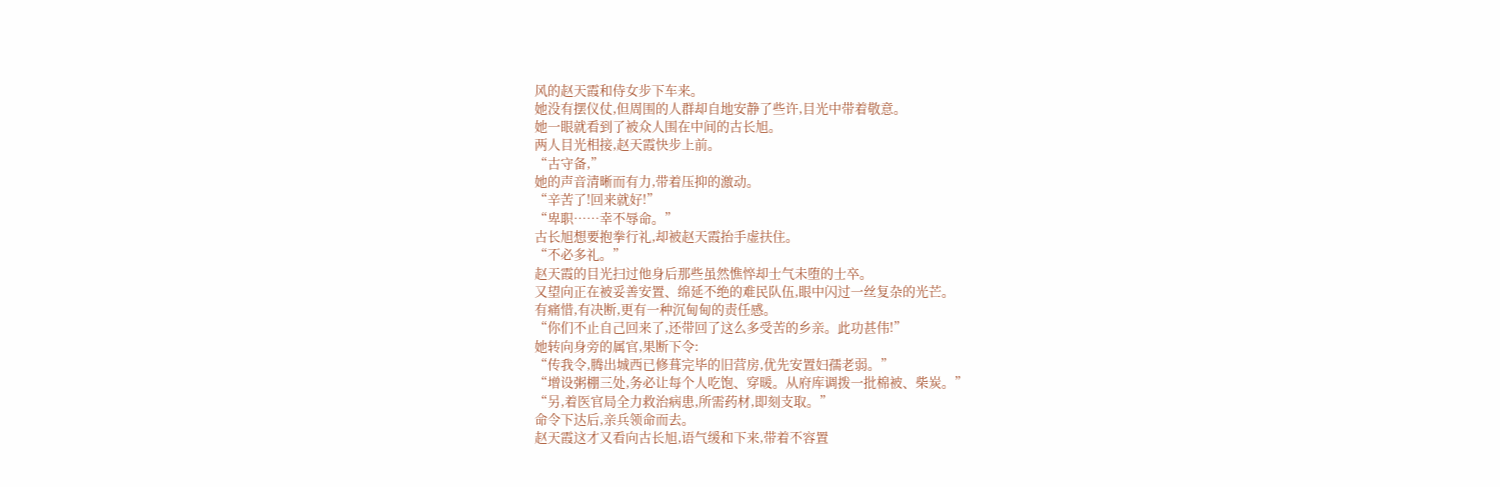风的赵天霞和侍女步下车来。
她没有摆仪仗,但周围的人群却自地安静了些许,目光中带着敬意。
她一眼就看到了被众人围在中间的古长旭。
两人目光相接,赵天霞快步上前。
“古守备,”
她的声音清晰而有力,带着压抑的激动。
“辛苦了!回来就好!”
“卑职……幸不辱命。”
古长旭想要抱拳行礼,却被赵天霞抬手虚扶住。
“不必多礼。”
赵天霞的目光扫过他身后那些虽然憔悴却士气未堕的士卒。
又望向正在被妥善安置、绵延不绝的难民队伍,眼中闪过一丝复杂的光芒。
有痛惜,有决断,更有一种沉甸甸的责任感。
“你们不止自己回来了,还带回了这么多受苦的乡亲。此功甚伟!”
她转向身旁的属官,果断下令:
“传我令,腾出城西已修葺完毕的旧营房,优先安置妇孺老弱。”
“增设粥棚三处,务必让每个人吃饱、穿暖。从府库调拨一批棉被、柴炭。”
“另,着医官局全力救治病患,所需药材,即刻支取。”
命令下达后,亲兵领命而去。
赵天霞这才又看向古长旭,语气缓和下来,带着不容置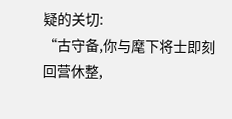疑的关切:
“古守备,你与麾下将士即刻回营休整,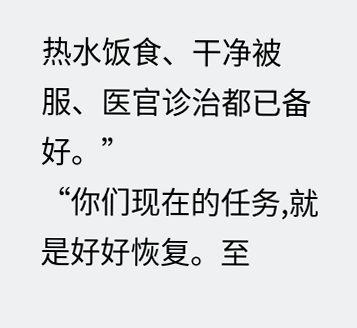热水饭食、干净被服、医官诊治都已备好。”
“你们现在的任务,就是好好恢复。至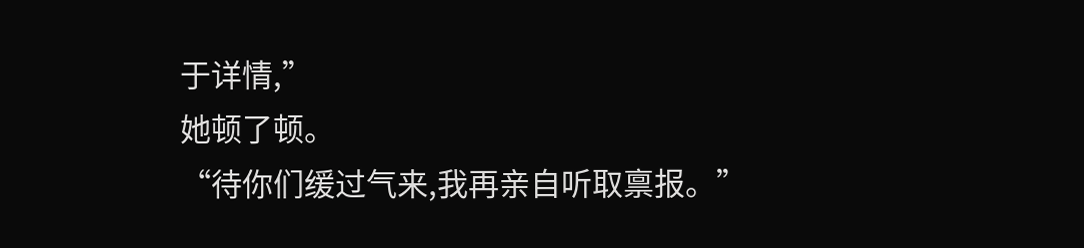于详情,”
她顿了顿。
“待你们缓过气来,我再亲自听取禀报。”